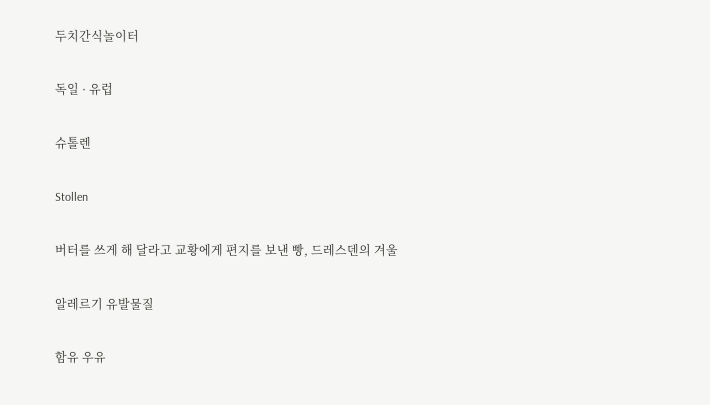두치간식놀이터

독일 · 유럽

슈톨렌

Stollen

버터를 쓰게 해 달라고 교황에게 편지를 보낸 빵, 드레스덴의 겨울

알레르기 유발물질

함유 우유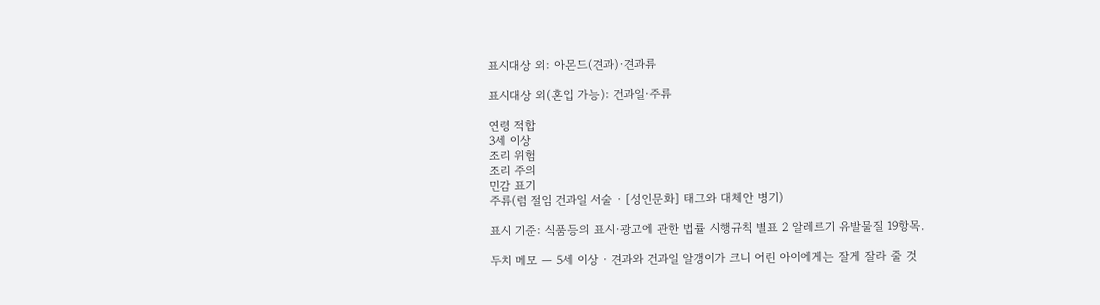표시대상 외: 아몬드(견과)·견과류

표시대상 외(혼입 가능): 건과일·주류

연령 적합
3세 이상
조리 위험
조리 주의
민감 표기
주류(럼 절임 건과일 서술 · [성인문화] 태그와 대체안 병기)

표시 기준: 식품등의 표시·광고에 관한 법률 시행규칙 별표 2 알레르기 유발물질 19항목.

두치 메모 — 5세 이상 · 견과와 건과일 알갱이가 크니 어린 아이에게는 잘게 잘라 줄 것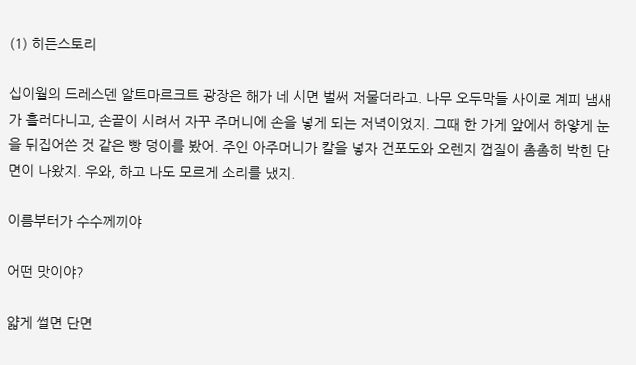(1) 히든스토리

십이월의 드레스덴 알트마르크트 광장은 해가 네 시면 벌써 저물더라고. 나무 오두막들 사이로 계피 냄새가 흘러다니고, 손끝이 시려서 자꾸 주머니에 손을 넣게 되는 저녁이었지. 그때 한 가게 앞에서 하얗게 눈을 뒤집어쓴 것 같은 빵 덩이를 봤어. 주인 아주머니가 칼을 넣자 건포도와 오렌지 껍질이 촘촘히 박힌 단면이 나왔지. 우와, 하고 나도 모르게 소리를 냈지.

이름부터가 수수께끼야

어떤 맛이야?

얇게 썰면 단면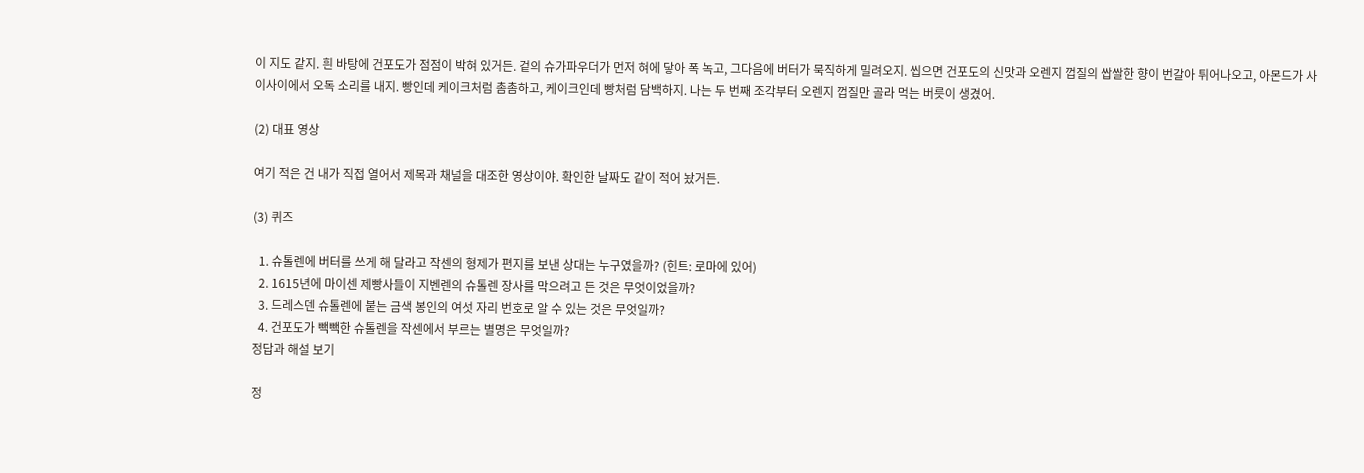이 지도 같지. 흰 바탕에 건포도가 점점이 박혀 있거든. 겉의 슈가파우더가 먼저 혀에 닿아 폭 녹고, 그다음에 버터가 묵직하게 밀려오지. 씹으면 건포도의 신맛과 오렌지 껍질의 쌉쌀한 향이 번갈아 튀어나오고, 아몬드가 사이사이에서 오독 소리를 내지. 빵인데 케이크처럼 촘촘하고, 케이크인데 빵처럼 담백하지. 나는 두 번째 조각부터 오렌지 껍질만 골라 먹는 버릇이 생겼어.

(2) 대표 영상

여기 적은 건 내가 직접 열어서 제목과 채널을 대조한 영상이야. 확인한 날짜도 같이 적어 놨거든.

(3) 퀴즈

  1. 슈톨렌에 버터를 쓰게 해 달라고 작센의 형제가 편지를 보낸 상대는 누구였을까? (힌트: 로마에 있어)
  2. 1615년에 마이센 제빵사들이 지벤렌의 슈톨렌 장사를 막으려고 든 것은 무엇이었을까?
  3. 드레스덴 슈톨렌에 붙는 금색 봉인의 여섯 자리 번호로 알 수 있는 것은 무엇일까?
  4. 건포도가 빽빽한 슈톨렌을 작센에서 부르는 별명은 무엇일까?
정답과 해설 보기

정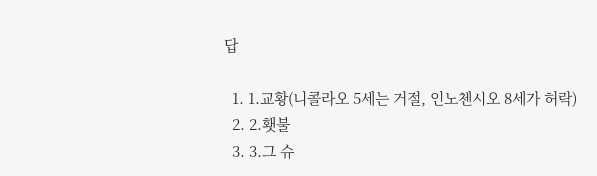답

  1. 1.교황(니콜라오 5세는 거절, 인노첸시오 8세가 허락)
  2. 2.횃불
  3. 3.그 슈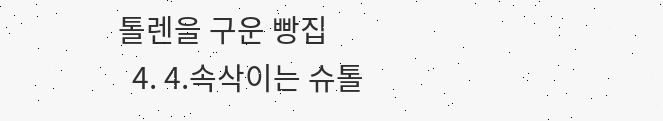톨렌을 구운 빵집
  4. 4.속삭이는 슈톨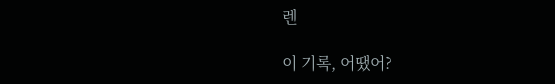렌

이 기록, 어땠어?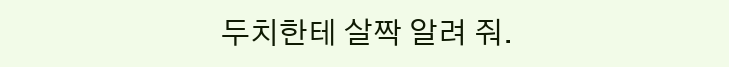두치한테 살짝 알려 줘.